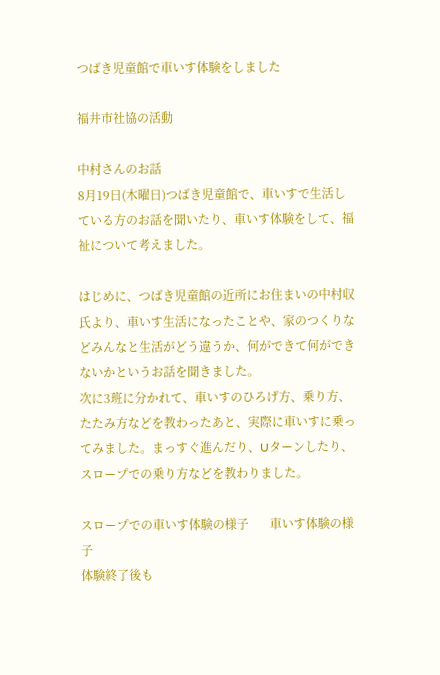つばき児童館で車いす体験をしました

福井市社協の活動

中村さんのお話
8月19日(木曜日)つばき児童館で、車いすで生活している方のお話を聞いたり、車いす体験をして、福祉について考えました。

はじめに、つばき児童館の近所にお住まいの中村収氏より、車いす生活になったことや、家のつくりなどみんなと生活がどう違うか、何ができて何ができないかというお話を聞きました。
次に3班に分かれて、車いすのひろげ方、乗り方、たたみ方などを教わったあと、実際に車いすに乗ってみました。まっすぐ進んだり、Uターンしたり、スロープでの乗り方などを教わりました。

スロープでの車いす体験の様子       車いす体験の様子
体験終了後も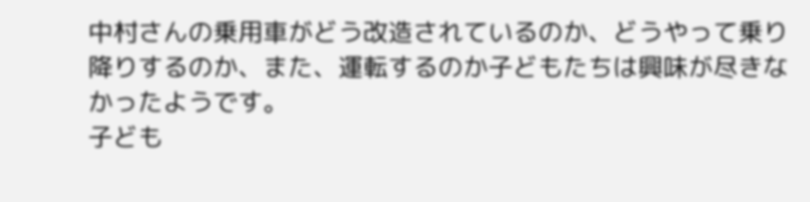中村さんの乗用車がどう改造されているのか、どうやって乗り降りするのか、また、運転するのか子どもたちは興味が尽きなかったようです。
子ども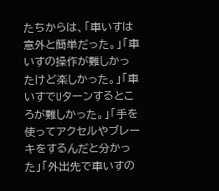たちからは、「車いすは意外と簡単だった。」「車いすの操作が難しかったけど楽しかった。」「車いすでUターンするところが難しかった。」「手を使ってアクセルやブレーキをするんだと分かった」「外出先で車いすの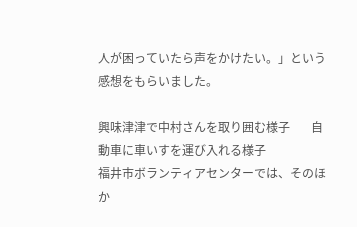人が困っていたら声をかけたい。」という感想をもらいました。

興味津津で中村さんを取り囲む様子       自動車に車いすを運び入れる様子
福井市ボランティアセンターでは、そのほか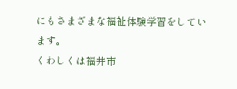にもさまざまな福祉体験学習をしています。
くわしくは福井市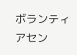ボランティアセン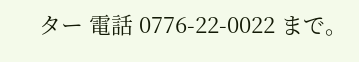ター 電話 0776-22-0022 まで。